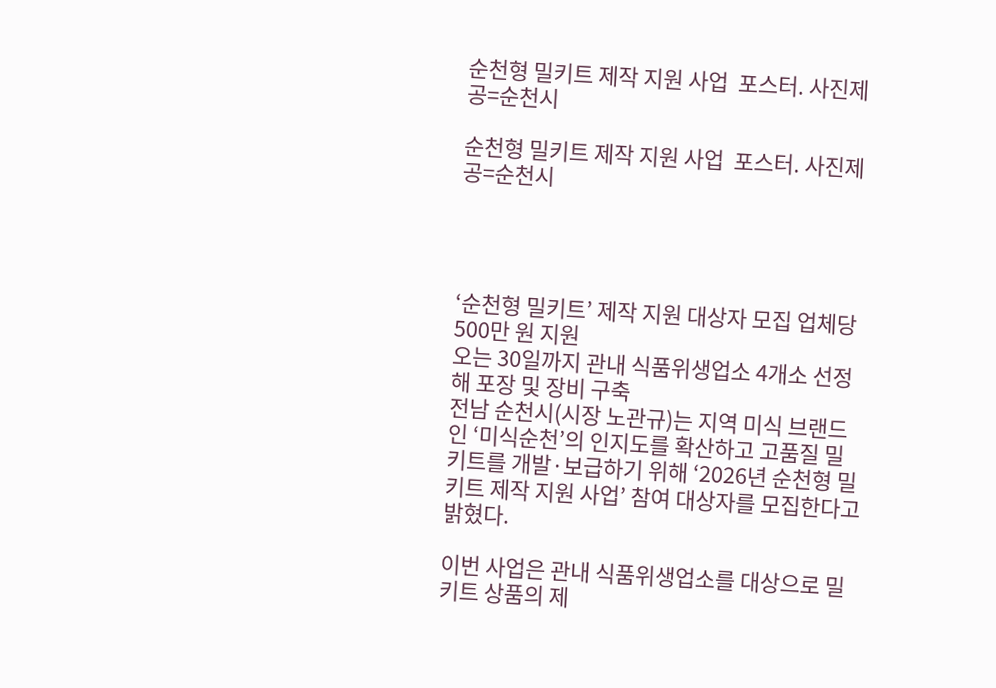순천형 밀키트 제작 지원 사업  포스터. 사진제공=순천시

순천형 밀키트 제작 지원 사업  포스터. 사진제공=순천시




‘순천형 밀키트’ 제작 지원 대상자 모집 업체당 500만 원 지원
오는 30일까지 관내 식품위생업소 4개소 선정해 포장 및 장비 구축
전남 순천시(시장 노관규)는 지역 미식 브랜드인 ‘미식순천’의 인지도를 확산하고 고품질 밀키트를 개발·보급하기 위해 ‘2026년 순천형 밀키트 제작 지원 사업’ 참여 대상자를 모집한다고 밝혔다.

이번 사업은 관내 식품위생업소를 대상으로 밀키트 상품의 제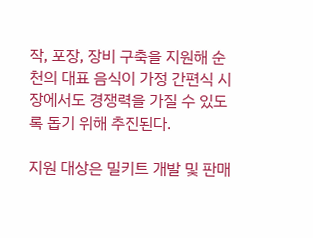작, 포장, 장비 구축을 지원해 순천의 대표 음식이 가정 간편식 시장에서도 경쟁력을 가질 수 있도록 돕기 위해 추진된다.

지원 대상은 밀키트 개발 및 판매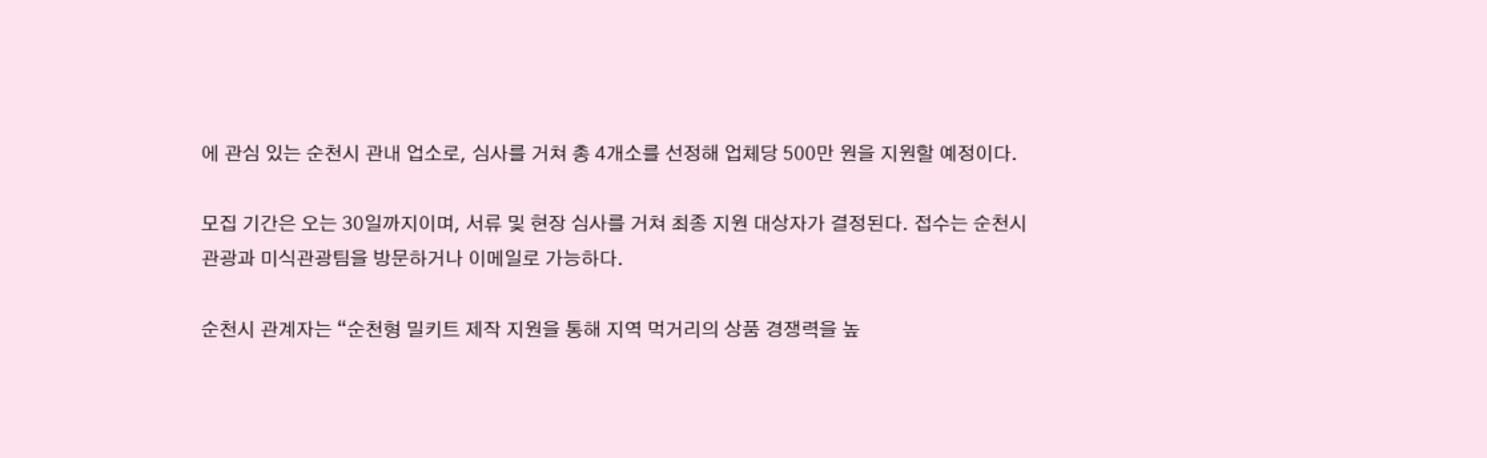에 관심 있는 순천시 관내 업소로, 심사를 거쳐 총 4개소를 선정해 업체당 500만 원을 지원할 예정이다.

모집 기간은 오는 30일까지이며, 서류 및 현장 심사를 거쳐 최종 지원 대상자가 결정된다. 접수는 순천시 관광과 미식관광팀을 방문하거나 이메일로 가능하다.

순천시 관계자는 “순천형 밀키트 제작 지원을 통해 지역 먹거리의 상품 경쟁력을 높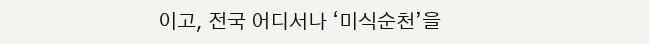이고, 전국 어디서나 ‘미식순천’을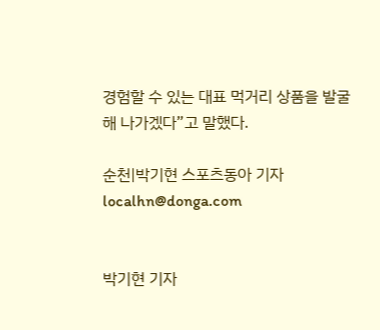경험할 수 있는 대표 먹거리 상품을 발굴해 나가겠다”고 말했다.

순천|박기현 스포츠동아 기자 localhn@donga.com


박기현 기자